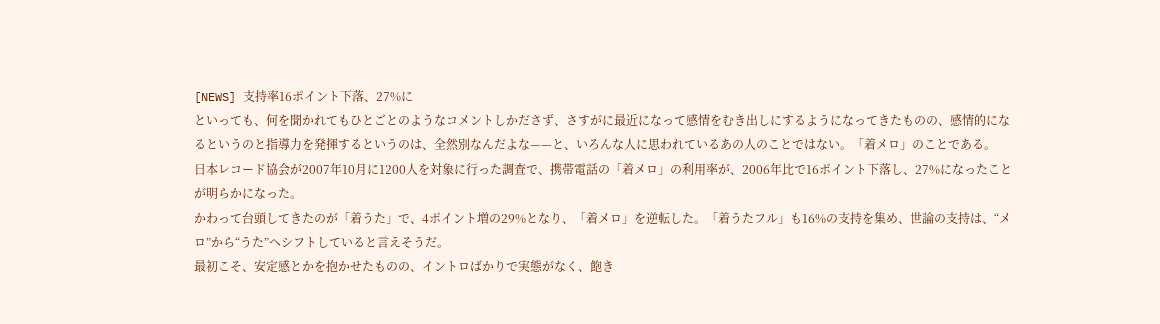[NEWS] 支持率16ポイント下落、27%に
といっても、何を聞かれてもひとごとのようなコメントしかださず、さすがに最近になって感情をむき出しにするようになってきたものの、感情的になるというのと指導力を発揮するというのは、全然別なんだよな——と、いろんな人に思われているあの人のことではない。「着メロ」のことである。
日本レコード協会が2007年10月に1200人を対象に行った調査で、携帯電話の「着メロ」の利用率が、2006年比で16ポイント下落し、27%になったことが明らかになった。
かわって台頭してきたのが「着うた」で、4ポイント増の29%となり、「着メロ」を逆転した。「着うたフル」も16%の支持を集め、世論の支持は、“メロ”から“うた”へシフトしていると言えそうだ。
最初こそ、安定感とかを抱かせたものの、イントロばかりで実態がなく、飽き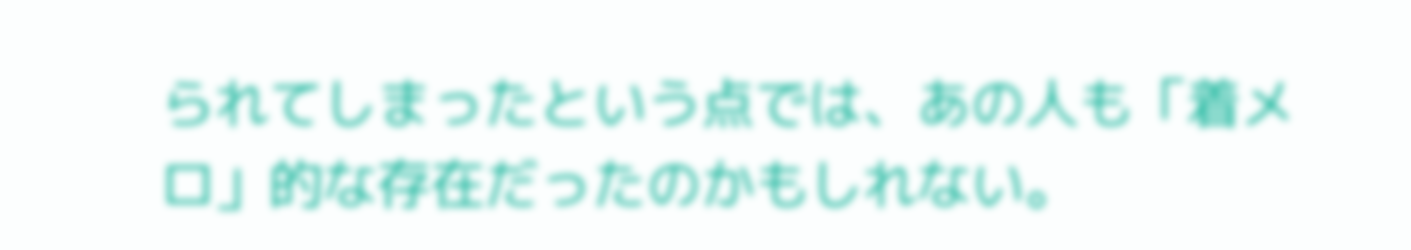られてしまったという点では、あの人も「着メロ」的な存在だったのかもしれない。